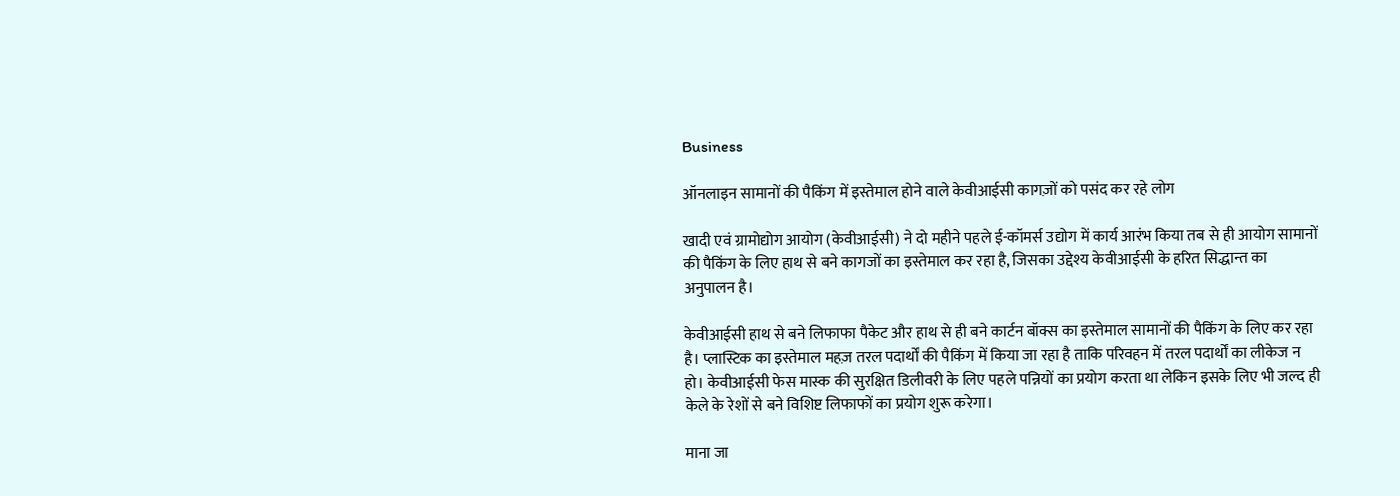Business

ऑनलाइन सामानों की पैकिंग में इस्तेमाल होने वाले केवीआईसी कागज़ों को पसंद कर रहे लोग

खादी एवं ग्रामोद्योग आयोग (केवीआईसी) ने दो महीने पहले ई-कॉमर्स उद्योग में कार्य आरंभ किया तब से ही आयोग सामानों की पैकिंग के लिए हाथ से बने कागजों का इस्तेमाल कर रहा है, जिसका उद्देश्य केवीआईसी के हरित सिद्धान्त का अनुपालन है।

केवीआईसी हाथ से बने लिफाफा पैकेट और हाथ से ही बने कार्टन बॉक्स का इस्तेमाल सामानों की पैकिंग के लिए कर रहा है। प्लास्टिक का इस्तेमाल महज़ तरल पदार्थों की पैकिंग में किया जा रहा है ताकि परिवहन में तरल पदार्थों का लीकेज न हो। केवीआईसी फेस मास्क की सुरक्षित डिलीवरी के लिए पहले पन्नियों का प्रयोग करता था लेकिन इसके लिए भी जल्द ही केले के रेशों से बने विशिष्ट लिफाफों का प्रयोग शुरू करेगा।

माना जा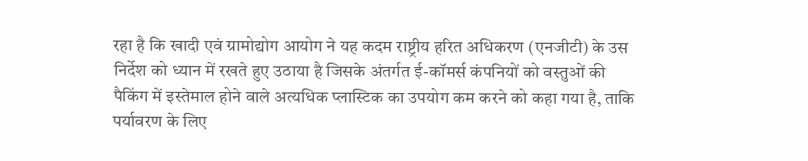रहा है कि खादी एवं ग्रामोद्योग आयोग ने यह कदम राष्ट्रीय हरित अधिकरण (एनजीटी) के उस निर्देश को ध्यान में रखते हुए उठाया है जिसके अंतर्गत ई-कॉमर्स कंपनियों को वस्तुओं की पैकिंग में इस्तेमाल होने वाले अत्यधिक प्लास्टिक का उपयोग कम करने को कहा गया है, ताकि पर्यावरण के लिए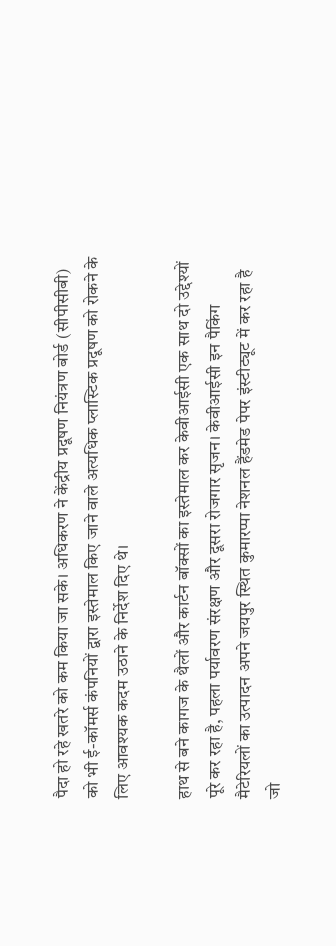पैदा हो रहे खतरे को कम किया जा सके। अधिकरण ने केंद्रीय प्रदूषण नियंत्रण बोर्ड (सीपीसीबी) को भी ई-कॉमर्स कंपनियों द्वारा इस्तेमाल किए जाने वाले अत्यधिक प्लास्टिक प्रदूषण को रोकने के लिए आवश्यक कदम उठाने के निर्देश दिए थे।

हाथ से बने कागज के थैलों और कार्टन बॉक्सों का इस्तेमाल कर केवीआईसी एक साथ दो उद्देश्यों पूरे कर रहा है, पहला पर्यावरण संरक्षण और दूसरा रोजगार सृजन। केवीआईसी इन पैकिंग मैटेरियलों का उत्पादन अपने जयपुर स्थित कुमारप्पा नेशनल हैंडमेड पेपर इंस्टीट्यूट में कर रहा है जो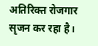अतिरिक्त रोजगार सृजन कर रहा है।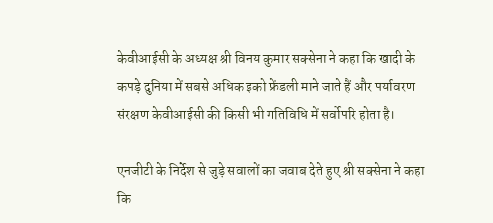केवीआईसी के अध्यक्ष श्री विनय कुमार सक्सेना ने कहा कि खादी के कपड़े दुनिया में सबसे अधिक इको फ्रेंडली माने जाते हैं और पर्यावरण संरक्षण केवीआईसी की किसी भी गतिविधि में सर्वोपरि होता है।

एनजीटी के निर्देश से जुड़े सवालों का जवाब देते हुए श्री सक्सेना ने कहा कि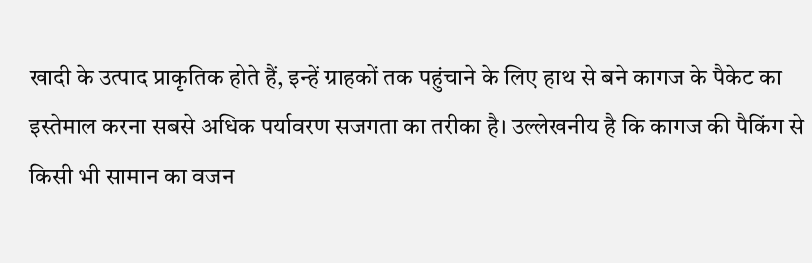खादी के उत्पाद प्राकृतिक होते हैं, इन्हें ग्राहकों तक पहुंचाने के लिए हाथ से बने कागज के पैकेट का इस्तेमाल करना सबसे अधिक पर्यावरण सजगता का तरीका है। उल्लेखनीय है कि कागज की पैकिंग से किसी भी सामान का वजन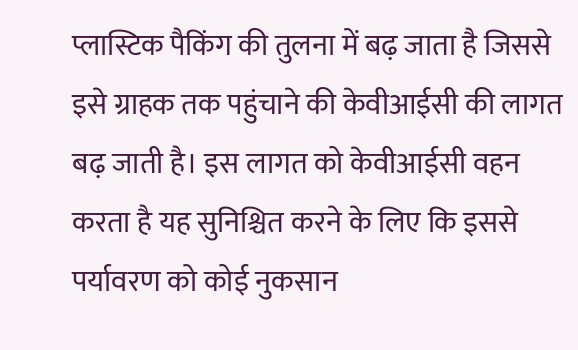प्लास्टिक पैकिंग की तुलना में बढ़ जाता है जिससे इसे ग्राहक तक पहुंचाने की केवीआईसी की लागत बढ़ जाती है। इस लागत को केवीआईसी वहन करता है यह सुनिश्चित करने के लिए कि इससे पर्यावरण को कोई नुकसान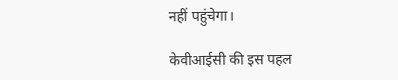नहीं पहुंचेगा।

केवीआईसी की इस पहल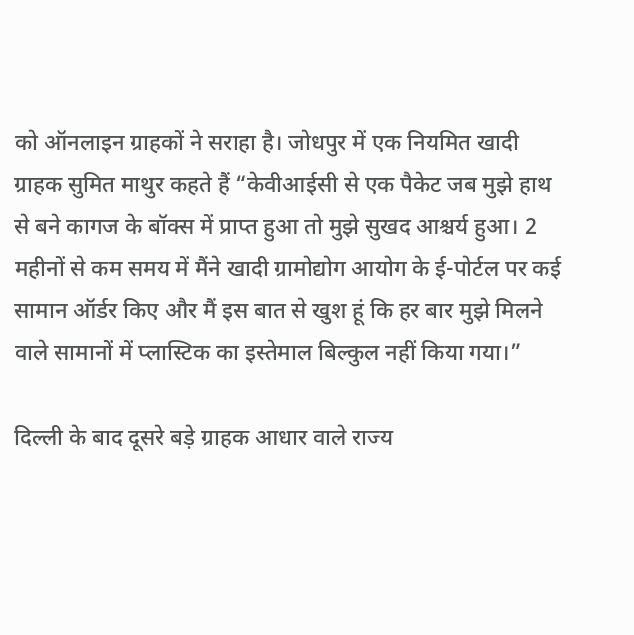को ऑनलाइन ग्राहकों ने सराहा है। जोधपुर में एक नियमित खादी ग्राहक सुमित माथुर कहते हैं “केवीआईसी से एक पैकेट जब मुझे हाथ से बने कागज के बॉक्स में प्राप्त हुआ तो मुझे सुखद आश्चर्य हुआ। 2 महीनों से कम समय में मैंने खादी ग्रामोद्योग आयोग के ई-पोर्टल पर कई सामान ऑर्डर किए और मैं इस बात से खुश हूं कि हर बार मुझे मिलने वाले सामानों में प्लास्टिक का इस्तेमाल बिल्कुल नहीं किया गया।”

दिल्ली के बाद दूसरे बड़े ग्राहक आधार वाले राज्य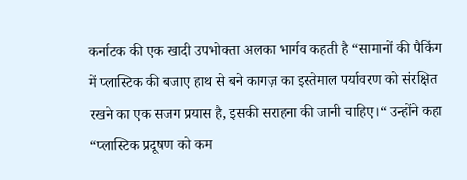कर्नाटक की एक खादी उपभोक्ता अलका भार्गव कहती है “सामानों की पैकिंग में प्लास्टिक की बजाए हाथ से बने कागज़ का इस्तेमाल पर्यावरण को संरक्षित रखने का एक सजग प्रयास है, इसकी सराहना की जानी चाहिए।“ उन्होंने कहा “प्लास्टिक प्रदूषण को कम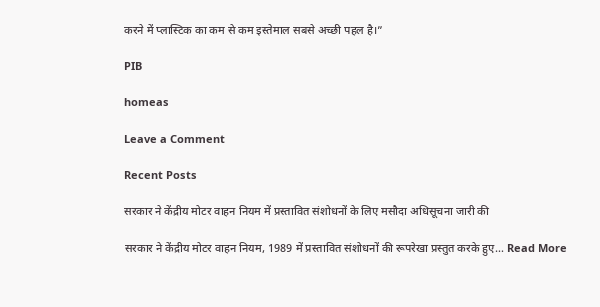करने में प्लास्टिक का कम से कम इस्तेमाल सबसे अच्छी पहल है।”

PIB

homeas

Leave a Comment

Recent Posts

सरकार ने केंद्रीय मोटर वाहन नियम में प्रस्‍तावित संशोधनों के लिए मसौदा अधिसूचना जारी की

सरकार ने केंद्रीय मोटर वाहन नियम, 1989 में प्रस्तावित संशोधनों की रूपरेखा प्रस्तुत करके हुए… Read More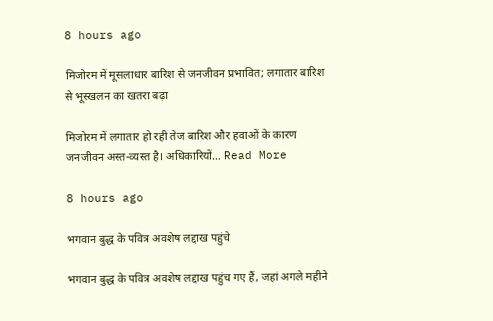8 hours ago

मिजोरम में मूसलाधार बारिश से जनजीवन प्रभावित; लगातार बारिश से भूस्खलन का खतरा बढ़ा

मिजोरम में लगातार हो रही तेज बारिश और हवाओं के कारण जनजीवन अस्त-व्यस्त है। अधिकारियों… Read More

8 hours ago

भगवान बुद्ध के पवित्र अवशेष लद्दाख पहुंचे

भगवान बुद्ध के पवित्र अवशेष लद्दाख पहुंच गए हैं, जहां अगले महीने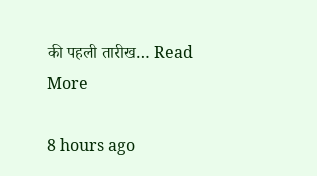की पहली तारीख… Read More

8 hours ago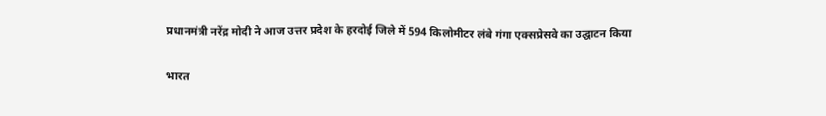प्रधानमंत्री नरेंद्र मोदी ने आज उत्तर प्रदेश के हरदोई जिले में 594 किलोमीटर लंबे गंगा एक्सप्रेसवे का उद्घाटन किया

भारत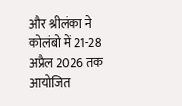और श्रीलंका ने कोलंबो में 21-28 अप्रैल 2026 तक आयोजित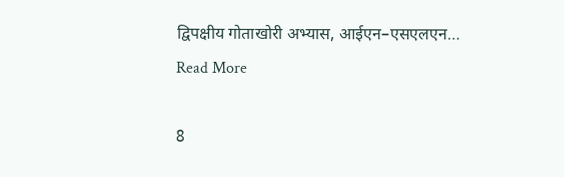द्विपक्षीय गोताखोरी अभ्यास, आईएन–एसएलएन… Read More

8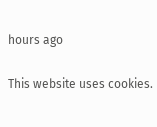hours ago

This website uses cookies.